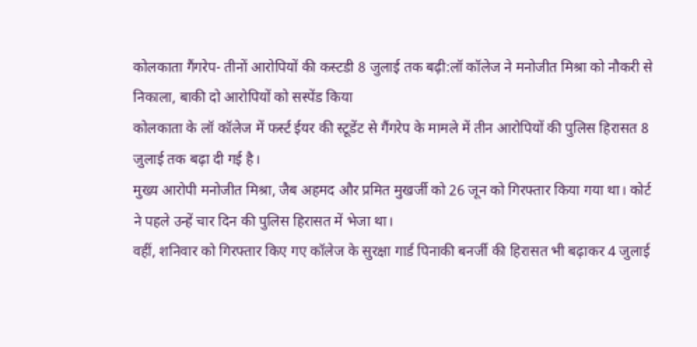कोलकाता गैंगरेप- तीनों आरोपियों की कस्टडी 8 जुलाई तक बढ़ी:लॉ कॉलेज ने मनोजीत मिश्रा को नौकरी से निकाला, बाकी दो आरोपियों को सस्पेंड किया
कोलकाता के लॉ कॉलेज में फर्स्ट ईयर की स्टूडेंट से गैंगरेप के मामले में तीन आरोपियों की पुलिस हिरासत 8 जुलाई तक बढ़ा दी गई है।
मुख्य आरोपी मनोजीत मिश्रा, जैब अहमद और प्रमित मुखर्जी को 26 जून को गिरफ्तार किया गया था। कोर्ट ने पहले उन्हें चार दिन की पुलिस हिरासत में भेजा था।
वहीं, शनिवार को गिरफ्तार किए गए कॉलेज के सुरक्षा गार्ड पिनाकी बनर्जी की हिरासत भी बढ़ाकर 4 जुलाई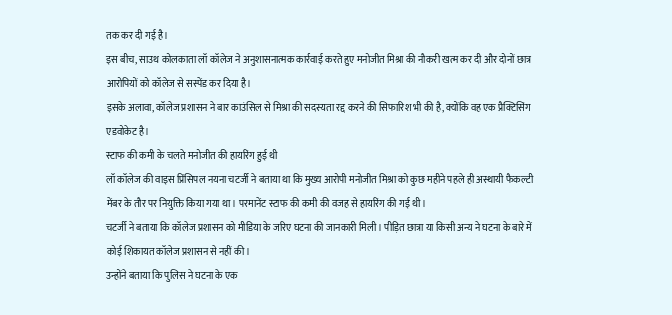तक कर दी गई है।
इस बीच, साउथ कोलकाता लॉ कॉलेज ने अनुशासनात्मक कार्रवाई करते हुए मनोजीत मिश्रा की नौकरी खत्म कर दी और दोनों छात्र आरोपियों को कॉलेज से सस्पेंड कर दिया है।
इसके अलावा, कॉलेज प्रशासन ने बार काउंसिल से मिश्रा की सदस्यता रद्द करने की सिफारिश भी की है, क्योंकि वह एक प्रैक्टिसिंग एडवोकेट है।
स्टाफ की कमी के चलते मनोजीत की हायरिंग हुई थी
लॉ कॉलेज की वाइस प्रिंसिपल नयना चटर्जी ने बताया था कि मुख्य आरोपी मनोजीत मिश्रा को कुछ महीने पहले ही अस्थायी फैकल्टी मेंबर के तौर पर नियुक्ति किया गया था। परमानेंट स्टाफ की कमी की वजह से हायरिंग की गई थी।
चटर्जी ने बताया कि कॉलेज प्रशासन को मीडिया के जरिए घटना की जानकारी मिली। पीड़ित छात्रा या किसी अन्य ने घटना के बारे में कोई शिकायत कॉलेज प्रशासन से नहीं की।
उन्होंने बताया कि पुलिस ने घटना के एक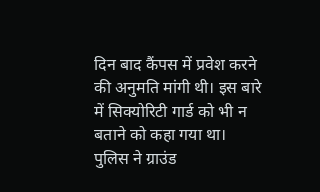दिन बाद कैंपस में प्रवेश करने की अनुमति मांगी थी। इस बारे में सिक्योरिटी गार्ड को भी न बताने को कहा गया था। पुलिस ने ग्राउंड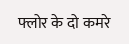फ्लोर के दो कमरे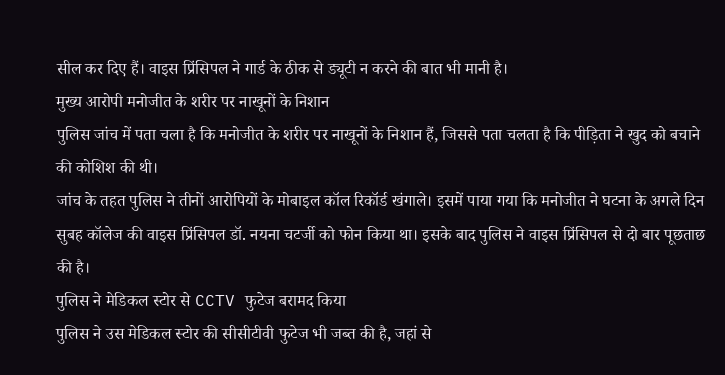सील कर दिए हैं। वाइस प्रिंसिपल ने गार्ड के ठीक से ड्यूटी न करने की बात भी मानी है।
मुख्य आरोपी मनोजीत के शरीर पर नाखूनों के निशान
पुलिस जांच में पता चला है कि मनोजीत के शरीर पर नाखूनों के निशान हैं, जिससे पता चलता है कि पीड़िता ने खुद को बचाने की कोशिश की थी।
जांच के तहत पुलिस ने तीनों आरोपियों के मोबाइल कॉल रिकॉर्ड खंगाले। इसमें पाया गया कि मनोजीत ने घटना के अगले दिन सुबह कॉलेज की वाइस प्रिंसिपल डॉ. नयना चटर्जी को फोन किया था। इसके बाद पुलिस ने वाइस प्रिंसिपल से दो बार पूछताछ की है।
पुलिस ने मेडिकल स्टोर से CCTV फुटेज बरामद किया
पुलिस ने उस मेडिकल स्टोर की सीसीटीवी फुटेज भी जब्त की है, जहां से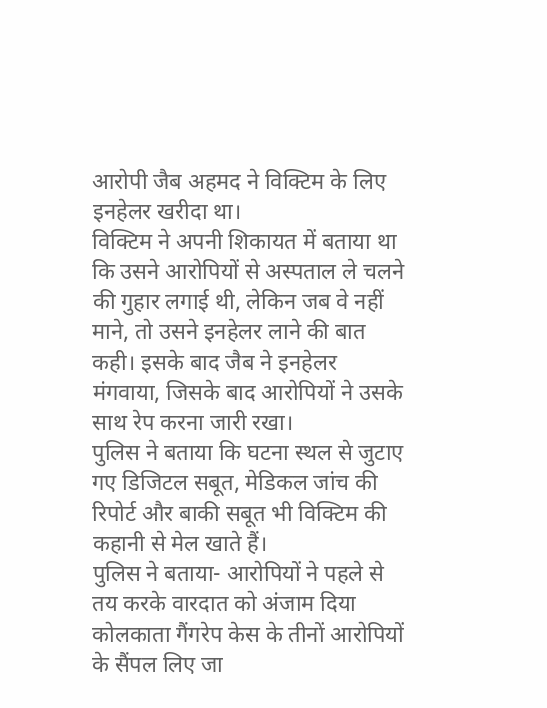आरोपी जैब अहमद ने विक्टिम के लिए इनहेलर खरीदा था।
विक्टिम ने अपनी शिकायत में बताया था कि उसने आरोपियों से अस्पताल ले चलने की गुहार लगाई थी, लेकिन जब वे नहीं माने, तो उसने इनहेलर लाने की बात कही। इसके बाद जैब ने इनहेलर मंगवाया, जिसके बाद आरोपियों ने उसके साथ रेप करना जारी रखा।
पुलिस ने बताया कि घटना स्थल से जुटाए गए डिजिटल सबूत, मेडिकल जांच की रिपोर्ट और बाकी सबूत भी विक्टिम की कहानी से मेल खाते हैं।
पुलिस ने बताया- आरोपियों ने पहले से तय करके वारदात को अंजाम दिया
कोलकाता गैंगरेप केस के तीनों आरोपियों के सैंपल लिए जा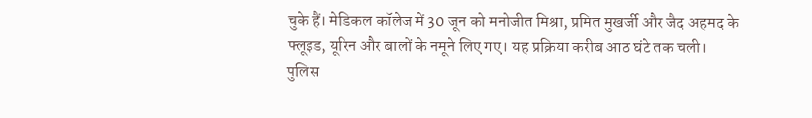चुके हैं। मेडिकल कॉलेज में 30 जून को मनोजीत मिश्रा, प्रमित मुखर्जी और जैद अहमद के फ्लूइड, यूरिन और बालों के नमूने लिए गए। यह प्रक्रिया करीब आठ घंटे तक चली।
पुलिस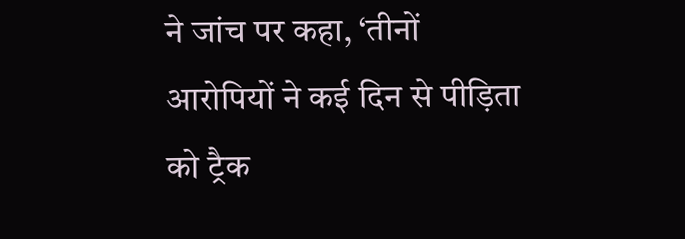ने जांच पर कहा, ‘तीनों आरोपियों ने कई दिन से पीड़िता को ट्रैक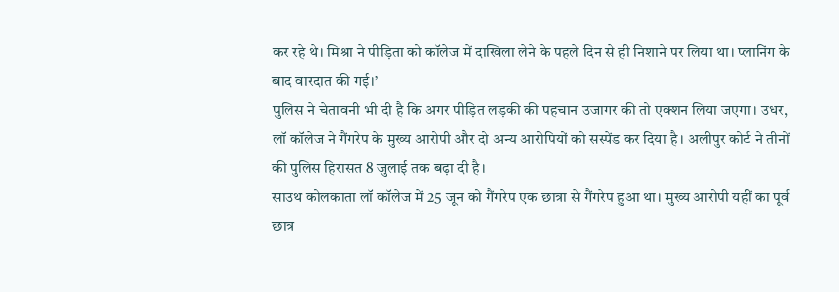कर रहे थे। मिश्रा ने पीड़िता को कॉलेज में दाखिला लेने के पहले दिन से ही निशाने पर लिया था। प्लानिंग के बाद वारदात की गई।’
पुलिस ने चेतावनी भी दी है कि अगर पीड़ित लड़की की पहचान उजागर की तो एक्शन लिया जएगा। उधर, लॉ कॉलेज ने गैंगरेप के मुख्य आरोपी और दो अन्य आरोपियों को सस्पेंड कर दिया है। अलीपुर कोर्ट ने तीनों की पुलिस हिरासत 8 जुलाई तक बढ़ा दी है।
साउथ कोलकाता लॉ कॉलेज में 25 जून को गैंगरेप एक छात्रा से गैंगरेप हुआ था। मुख्य आरोपी यहीं का पूर्व छात्र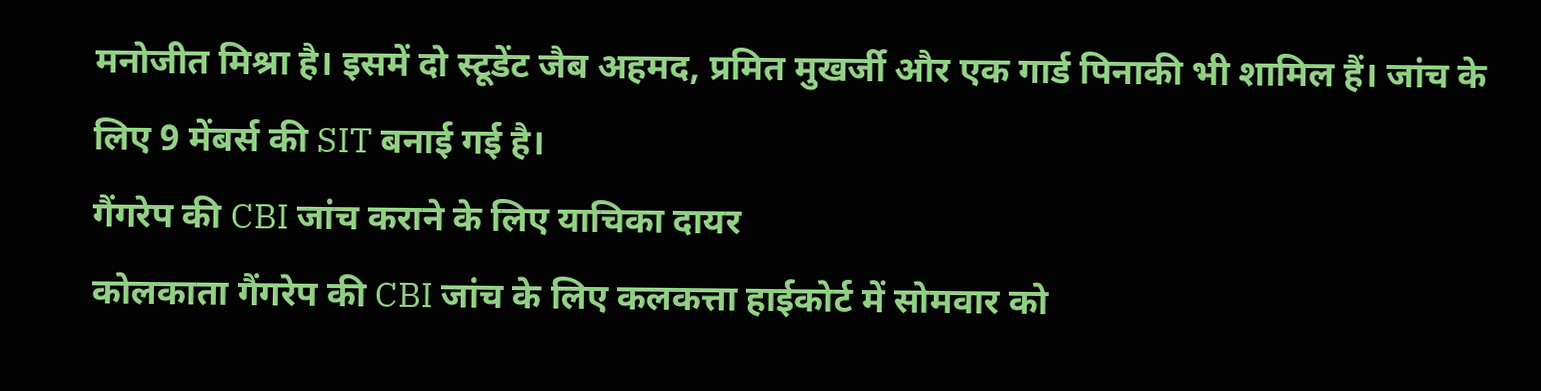मनोजीत मिश्रा है। इसमें दो स्टूडेंट जैब अहमद, प्रमित मुखर्जी और एक गार्ड पिनाकी भी शामिल हैं। जांच के लिए 9 मेंबर्स की SIT बनाई गई है।
गैंगरेप की CBI जांच कराने के लिए याचिका दायर
कोलकाता गैंगरेप की CBI जांच के लिए कलकत्ता हाईकोर्ट में सोमवार को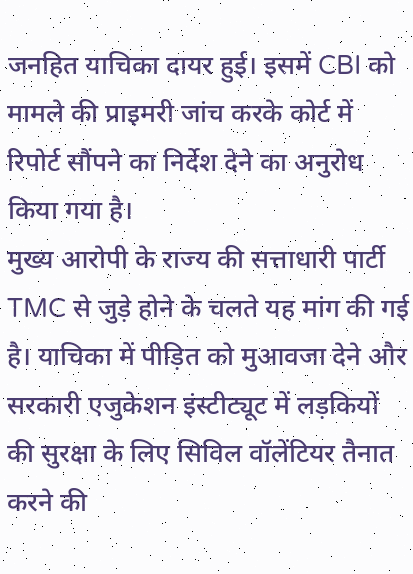जनहित याचिका दायर हुई। इसमें CBI को मामले की प्राइमरी जांच करके कोर्ट में रिपोर्ट सौंपने का निर्देश देने का अनुरोध किया गया है।
मुख्य आरोपी के राज्य की सत्ताधारी पार्टी TMC से जुड़े होने के चलते यह मांग की गई है। याचिका में पीड़ित को मुआवजा देने और सरकारी एजुकेशन इंस्टीट्यूट में लड़कियों की सुरक्षा के लिए सिविल वॉलेंटियर तैनात करने की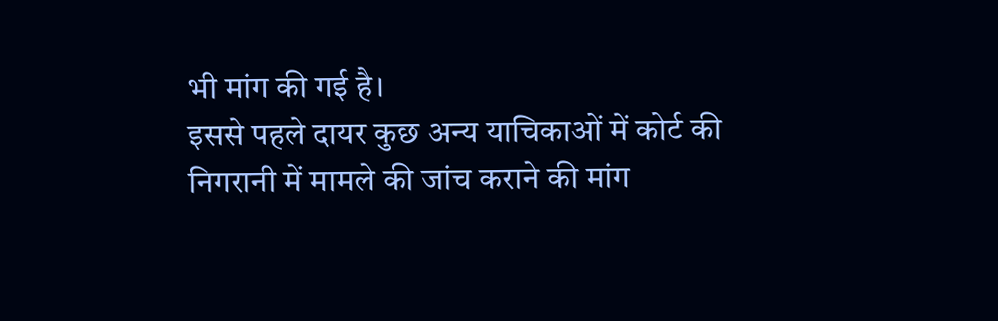भी मांग की गई है।
इससे पहले दायर कुछ अन्य याचिकाओं में कोर्ट की निगरानी में मामले की जांच कराने की मांग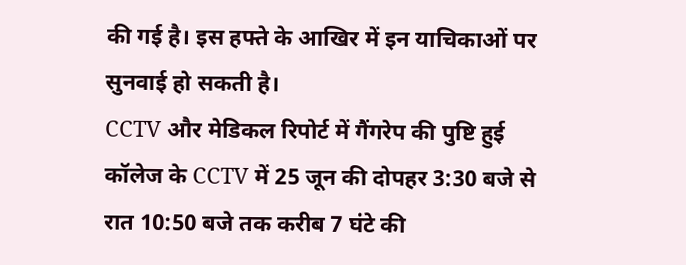की गई है। इस हफ्ते के आखिर में इन याचिकाओं पर सुनवाई हो सकती है।
CCTV और मेडिकल रिपोर्ट में गैंगरेप की पुष्टि हुई कॉलेज के CCTV में 25 जून की दोपहर 3:30 बजे से रात 10:50 बजे तक करीब 7 घंटे की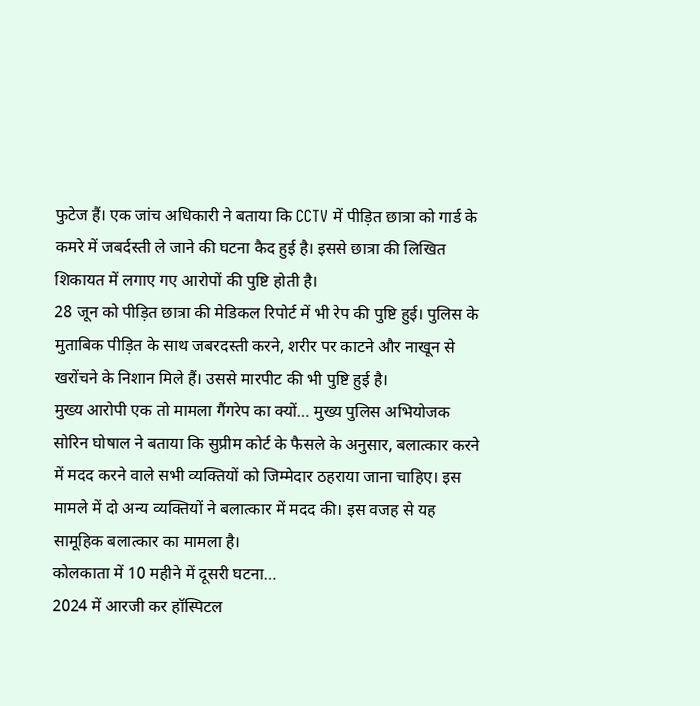फुटेज हैं। एक जांच अधिकारी ने बताया कि CCTV में पीड़ित छात्रा को गार्ड के कमरे में जबर्दस्ती ले जाने की घटना कैद हुई है। इससे छात्रा की लिखित शिकायत में लगाए गए आरोपों की पुष्टि होती है।
28 जून को पीड़ित छात्रा की मेडिकल रिपोर्ट में भी रेप की पुष्टि हुई। पुलिस के मुताबिक पीड़ित के साथ जबरदस्ती करने, शरीर पर काटने और नाखून से खरोंचने के निशान मिले हैं। उससे मारपीट की भी पुष्टि हुई है।
मुख्य आरोपी एक तो मामला गैंगरेप का क्यों… मुख्य पुलिस अभियोजक सोरिन घोषाल ने बताया कि सुप्रीम कोर्ट के फैसले के अनुसार, बलात्कार करने में मदद करने वाले सभी व्यक्तियों को जिम्मेदार ठहराया जाना चाहिए। इस मामले में दो अन्य व्यक्तियों ने बलात्कार में मदद की। इस वजह से यह सामूहिक बलात्कार का मामला है।
कोलकाता में 10 महीने में दूसरी घटना…
2024 में आरजी कर हॉस्पिटल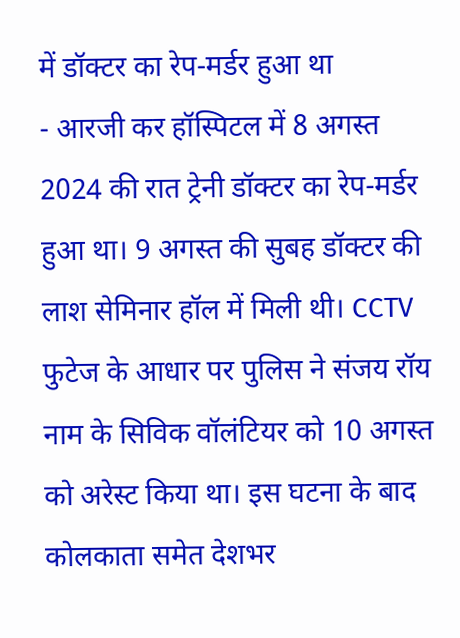में डॉक्टर का रेप-मर्डर हुआ था
- आरजी कर हॉस्पिटल में 8 अगस्त 2024 की रात ट्रेनी डॉक्टर का रेप-मर्डर हुआ था। 9 अगस्त की सुबह डॉक्टर की लाश सेमिनार हॉल में मिली थी। CCTV फुटेज के आधार पर पुलिस ने संजय रॉय नाम के सिविक वॉलंटियर को 10 अगस्त को अरेस्ट किया था। इस घटना के बाद कोलकाता समेत देशभर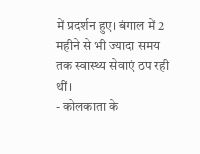में प्रदर्शन हुए। बंगाल में 2 महीने से भी ज्यादा समय तक स्वास्थ्य सेवाएं ठप रही थीं।
- कोलकाता के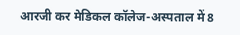आरजी कर मेडिकल कॉलेज-अस्पताल में 8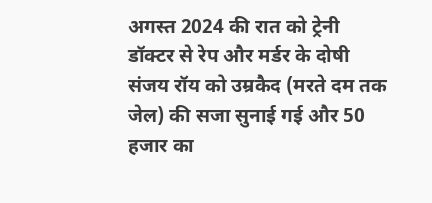अगस्त 2024 की रात को ट्रेनी डॉक्टर से रेप और मर्डर के दोषी संजय रॉय को उम्रकैद (मरते दम तक जेल) की सजा सुनाई गई और 50 हजार का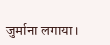जुर्माना लगाया।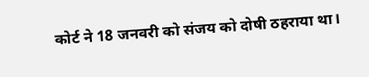कोर्ट ने 18 जनवरी को संजय को दोषी ठहराया था।